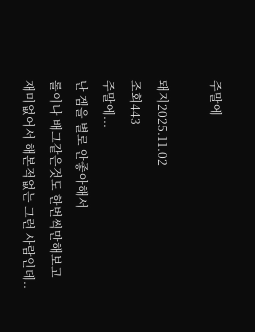주말에

돼지2025.11.02
조회443
주말에...
난 겜을 별로 안좋아해서
롤이나 배그같은것도 한번씩만해보고
재미없어서 해본적없는 그런 사람인데..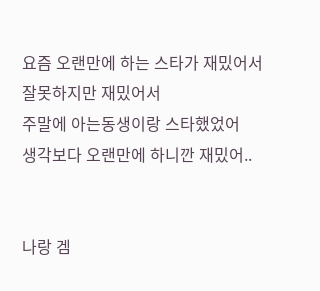요즘 오랜만에 하는 스타가 재밌어서
잘못하지만 재밌어서
주말에 아는동생이랑 스타했었어
생각보다 오랜만에 하니깐 재밌어..


나랑 겜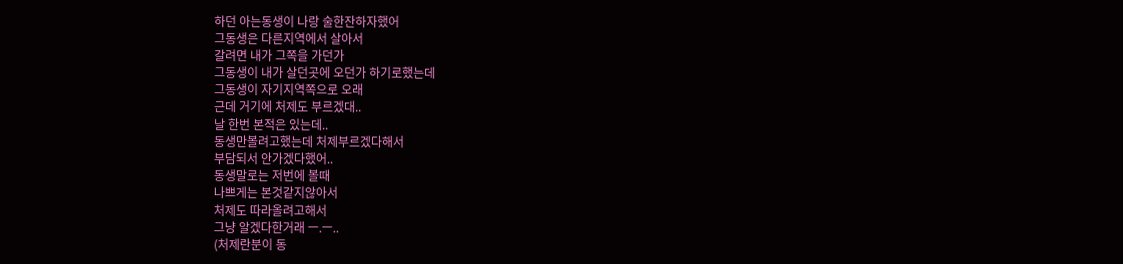하던 아는동생이 나랑 술한잔하자했어
그동생은 다른지역에서 살아서
갈려면 내가 그쪽을 가던가
그동생이 내가 살던곳에 오던가 하기로했는데
그동생이 자기지역쪽으로 오래
근데 거기에 처제도 부르겠대..
날 한번 본적은 있는데..
동생만볼려고했는데 처제부르겠다해서
부담되서 안가겠다했어..
동생말로는 저번에 볼때
나쁘게는 본것같지않아서
처제도 따라올려고해서
그냥 알겠다한거래 ㅡ.ㅡ..
(처제란분이 동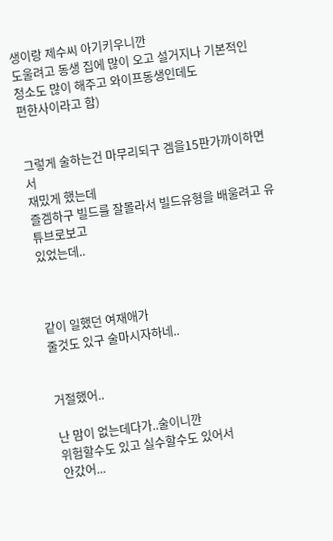생이랑 제수씨 아기키우니깐
도울려고 동생 집에 많이 오고 설거지나 기본적인 청소도 많이 해주고 와이프동생인데도
편한사이라고 함)


그렇게 술하는건 마무리되구 겜을15판가까이하면서
재밌게 했는데
즐겜하구 빌드를 잘몰라서 빌드유형을 배울려고 유튜브로보고
있었는데..



같이 일했던 여재애가
줄것도 있구 술마시자하네..


거절했어..

난 맘이 없는데다가..술이니깐
위험할수도 있고 실수할수도 있어서
안갔어...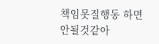책임못질행동 하면안될것같아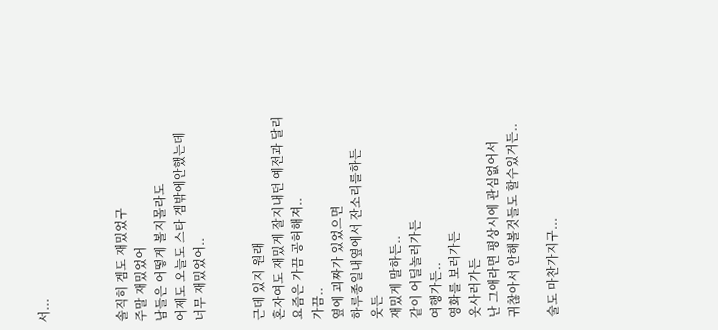서...



솔직히 겜도 재밌었구
주말 재밌었어
남들은 어떻게 볼지몰라도
어제도 오늘도 스타 겜밖에안했는데
너무 재밌었어..


근데 있지 원래
혼자여도 재밌게 잘지내던 예전과 달리
요즘은 가끔 공허해져..
가끔..
옆에 괴짜가 있었으면
하루종일내옆에서 잔소리를하든
웃든
재밌게 말하든..
같이 어딜놀러가든
여행가든..
영화를 보러가든
옷사러가든
난 그애라면 평상시에 관심없어서
귀찮아서 안해볼것들도 할수있거든..

술도 마찬가지구...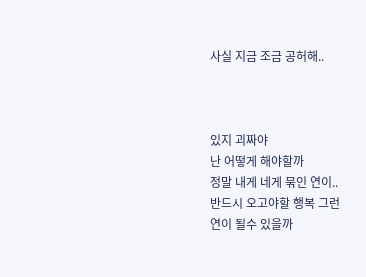사실 지금 조금 공허해..



있지 괴짜야
난 어떻게 해야할까
정말 내게 네게 묶인 연이..
반드시 오고야할 행복 그런
연이 될수 있을까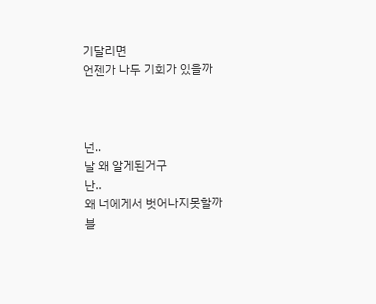기달리면
언젠가 나두 기회가 있을까



넌..
날 왜 알게된거구
난..
왜 너에게서 벗어나지못할까
블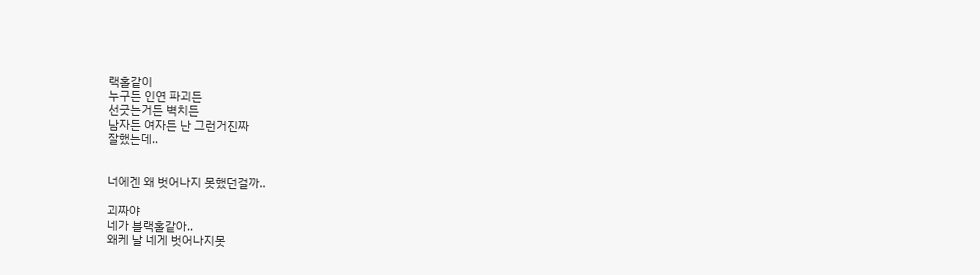랙홀같이
누구든 인연 파괴든
선긋는거든 벽치든
남자든 여자든 난 그런거진짜
잘했는데..


너에겐 왜 벗어나지 못했던걸까..

괴짜야
네가 블랙홀같아..
왜케 날 네게 벗어나지못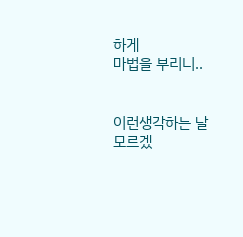하게
마법을 부리니..


이런생각하는 날 모르겠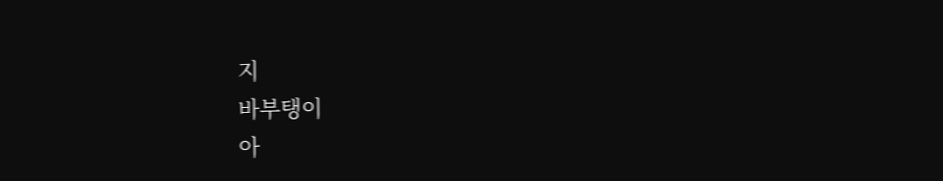지
바부탱이
아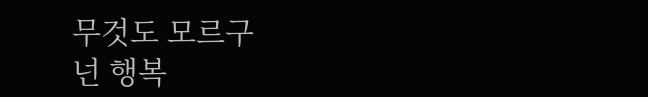무것도 모르구
넌 행복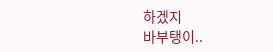하겠지
바부탱이..